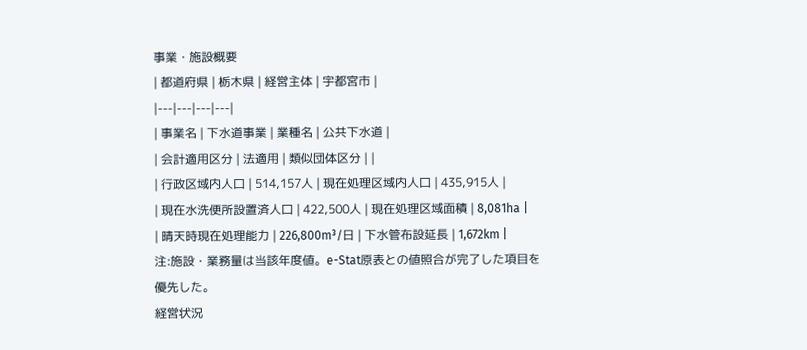事業・施設概要
| 都道府県 | 栃木県 | 経営主体 | 宇都宮市 |
|---|---|---|---|
| 事業名 | 下水道事業 | 業種名 | 公共下水道 |
| 会計適用区分 | 法適用 | 類似団体区分 | |
| 行政区域内人口 | 514,157人 | 現在処理区域内人口 | 435,915人 |
| 現在水洗便所設置済人口 | 422,500人 | 現在処理区域面積 | 8,081ha |
| 晴天時現在処理能力 | 226,800m³/日 | 下水管布設延長 | 1,672km |
注:施設・業務量は当該年度値。e-Stat原表との値照合が完了した項目を優先した。
経営状況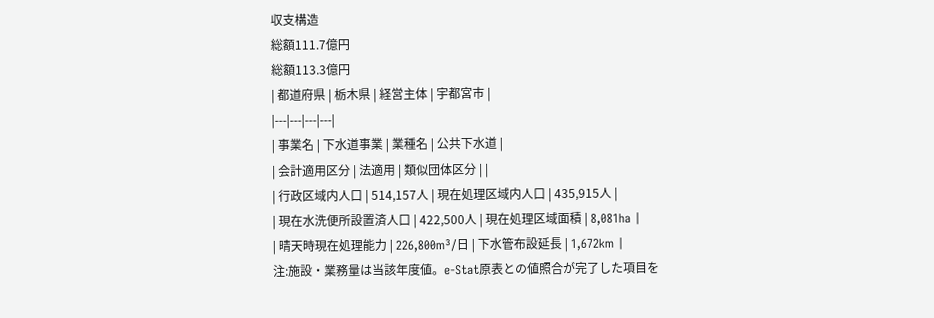収支構造
総額111.7億円
総額113.3億円
| 都道府県 | 栃木県 | 経営主体 | 宇都宮市 |
|---|---|---|---|
| 事業名 | 下水道事業 | 業種名 | 公共下水道 |
| 会計適用区分 | 法適用 | 類似団体区分 | |
| 行政区域内人口 | 514,157人 | 現在処理区域内人口 | 435,915人 |
| 現在水洗便所設置済人口 | 422,500人 | 現在処理区域面積 | 8,081ha |
| 晴天時現在処理能力 | 226,800m³/日 | 下水管布設延長 | 1,672km |
注:施設・業務量は当該年度値。e-Stat原表との値照合が完了した項目を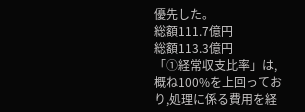優先した。
総額111.7億円
総額113.3億円
「①経常収支比率」は,概ね100%を上回っており,処理に係る費用を経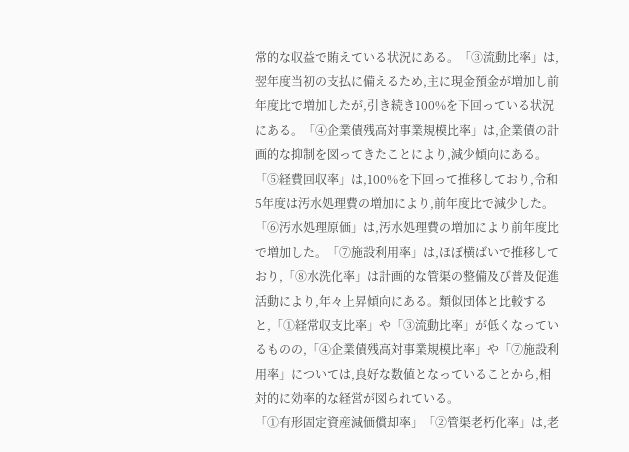常的な収益で賄えている状況にある。「③流動比率」は,翌年度当初の支払に備えるため,主に現金預金が増加し前年度比で増加したが,引き続き100%を下回っている状況にある。「④企業債残高対事業規模比率」は,企業債の計画的な抑制を図ってきたことにより,減少傾向にある。「⑤経費回収率」は,100%を下回って推移しており,令和5年度は汚水処理費の増加により,前年度比で減少した。「⑥汚水処理原価」は,汚水処理費の増加により前年度比で増加した。「⑦施設利用率」は,ほぼ横ばいで推移しており,「⑧水洗化率」は計画的な管渠の整備及び普及促進活動により,年々上昇傾向にある。類似団体と比較すると,「①経常収支比率」や「③流動比率」が低くなっているものの,「④企業債残高対事業規模比率」や「⑦施設利用率」については,良好な数値となっていることから,相対的に効率的な経営が図られている。
「①有形固定資産減価償却率」「②管渠老朽化率」は,老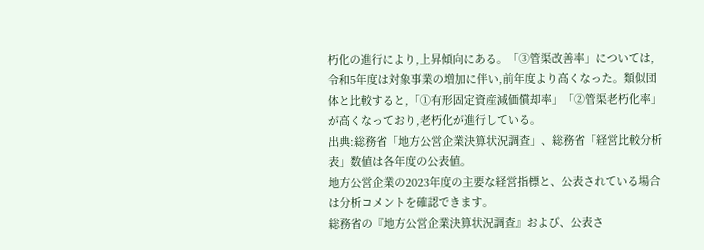朽化の進行により,上昇傾向にある。「③管渠改善率」については,令和5年度は対象事業の増加に伴い,前年度より高くなった。類似団体と比較すると,「①有形固定資産減価償却率」「②管渠老朽化率」が高くなっており,老朽化が進行している。
出典:総務省「地方公営企業決算状況調査」、総務省「経営比較分析表」数値は各年度の公表値。
地方公営企業の2023年度の主要な経営指標と、公表されている場合は分析コメントを確認できます。
総務省の『地方公営企業決算状況調査』および、公表さ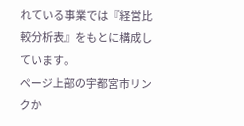れている事業では『経営比較分析表』をもとに構成しています。
ページ上部の宇都宮市リンクか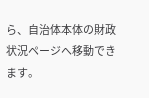ら、自治体本体の財政状況ページへ移動できます。